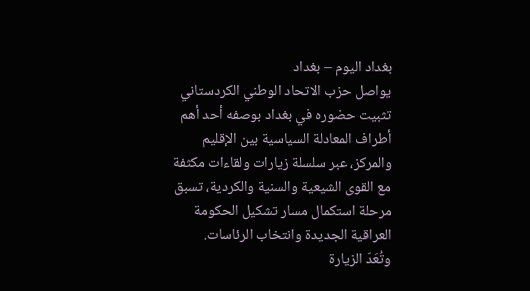بغداد اليوم – بغداد
يواصل حزب الاتحاد الوطني الكردستاني تثبيت حضوره في بغداد بوصفه أحد أهم أطراف المعادلة السياسية بين الإقليم والمركز، عبر سلسلة زيارات ولقاءات مكثفة مع القوى الشيعية والسنية والكردية، تسبق مرحلة استكمال مسار تشكيل الحكومة العراقية الجديدة وانتخاب الرئاسات.
وتُعَدّ الزيارة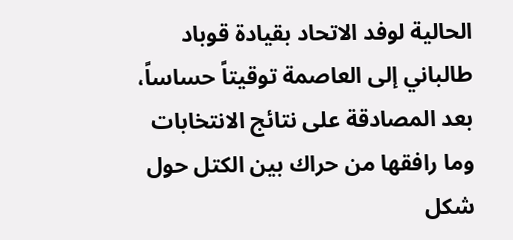الحالية لوفد الاتحاد بقيادة قوباد طالباني إلى العاصمة توقيتاً حساساً، بعد المصادقة على نتائج الانتخابات وما رافقها من حراك بين الكتل حول شكل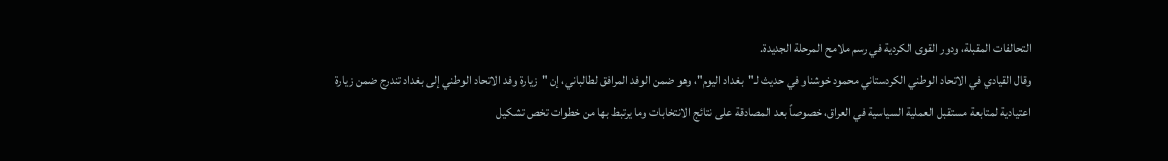التحالفات المقبلة، ودور القوى الكردية في رسم ملامح المرحلة الجديدة.
وقال القيادي في الاتحاد الوطني الكردستاني محمود خوشناو في حديث لـ"بغداد اليوم"، وهو ضمن الوفد المرافق لطالباني، إن "زيارة وفد الاتحاد الوطني إلى بغداد تندرج ضمن زيارة اعتيادية لمتابعة مستقبل العملية السياسية في العراق، خصوصاً بعد المصادقة على نتائج الانتخابات وما يرتبط بها من خطوات تخص تشكيل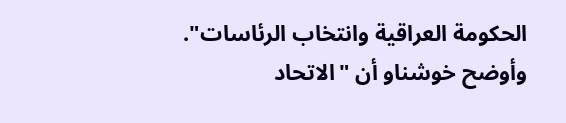الحكومة العراقية وانتخاب الرئاسات".
وأوضح خوشناو أن "الاتحاد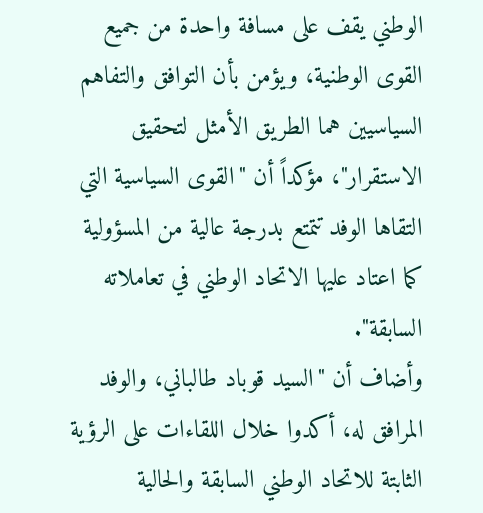الوطني يقف على مسافة واحدة من جميع القوى الوطنية، ويؤمن بأن التوافق والتفاهم السياسيين هما الطريق الأمثل لتحقيق الاستقرار"، مؤكداً أن "القوى السياسية التي التقاها الوفد تتمتع بدرجة عالية من المسؤولية كما اعتاد عليها الاتحاد الوطني في تعاملاته السابقة".
وأضاف أن "السيد قوباد طالباني، والوفد المرافق له، أكدوا خلال اللقاءات على الرؤية الثابتة للاتحاد الوطني السابقة والحالية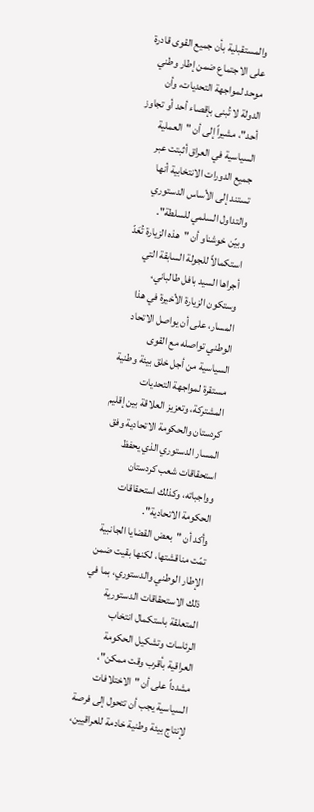والمستقبلية بأن جميع القوى قادرة على الاجتماع ضمن إطار وطني موحد لمواجهة التحديات، وأن الدولة لا تُبنى بإقصاء أحد أو تجاوز أحد"، مشيراً إلى أن "العملية السياسية في العراق أثبتت عبر جميع الدورات الانتخابية أنها تستند إلى الأساس الدستوري والتداول السلمي للسلطة".
وبيّن خوشناو أن "هذه الزيارة تُعَدّ استكمالاً للجولة السابقة التي أجراها السيد بافل طالباني، وستكون الزيارة الأخيرة في هذا المسار، على أن يواصل الاتحاد الوطني تواصله مع القوى السياسية من أجل خلق بيئة وطنية مستقرة لمواجهة التحديات المشتركة، وتعزيز العلاقة بين إقليم كردستان والحكومة الاتحادية وفق المسار الدستوري الذي يحفظ استحقاقات شعب كردستان وواجباته، وكذلك استحقاقات الحكومة الاتحادية".
وأكد أن "بعض القضايا الجانبية تمّت مناقشتها، لكنها بقيت ضمن الإطار الوطني والدستوري، بما في ذلك الاستحقاقات الدستورية المتعلقة باستكمال انتخاب الرئاسات وتشكيل الحكومة العراقية بأقرب وقت ممكن"، مشدداً على أن "الاختلافات السياسية يجب أن تتحول إلى فرصة لإنتاج بيئة وطنية خادمة للعراقيين،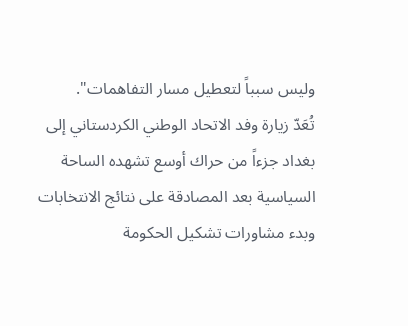وليس سبباً لتعطيل مسار التفاهمات".
تُعَدّ زيارة وفد الاتحاد الوطني الكردستاني إلى بغداد جزءاً من حراك أوسع تشهده الساحة السياسية بعد المصادقة على نتائج الانتخابات وبدء مشاورات تشكيل الحكومة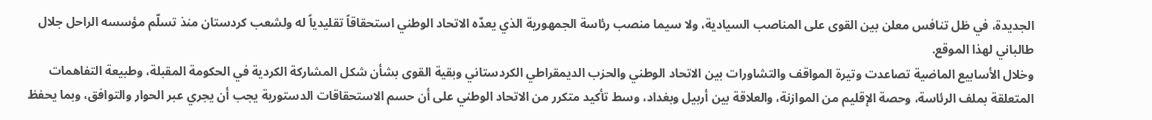الجديدة، في ظل تنافس معلن بين القوى على المناصب السيادية، ولا سيما منصب رئاسة الجمهورية الذي يعدّه الاتحاد الوطني استحقاقاً تقليدياً له ولشعب كردستان منذ تسلّم مؤسسه الراحل جلال طالباني لهذا الموقع.
وخلال الأسابيع الماضية تصاعدت وتيرة المواقف والتشاورات بين الاتحاد الوطني والحزب الديمقراطي الكردستاني وبقية القوى بشأن شكل المشاركة الكردية في الحكومة المقبلة، وطبيعة التفاهمات المتعلقة بملف الرئاسة، وحصة الإقليم من الموازنة، والعلاقة بين أربيل وبغداد، وسط تأكيد متكرر من الاتحاد الوطني على أن حسم الاستحقاقات الدستورية يجب أن يجري عبر الحوار والتوافق، وبما يحفظ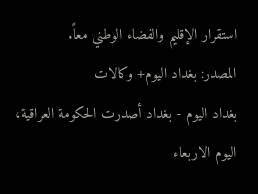استقرار الإقليم والفضاء الوطني معاً.
المصدر: بغداد اليوم+ وكالات
بغداد اليوم - بغداد أصدرت الحكومة العراقية، اليوم الاربعاء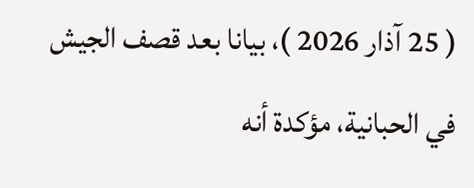( 25 آذار 2026 )، بيانا بعد قصف الجيش في الحبانية، مؤكدة أنه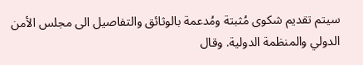سيتم تقديم شكوى مُثبتة ومُدعمة بالوثائق والتفاصيل الى مجلس الأمن الدولي والمنظمة الدولية. وقال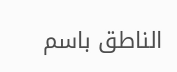الناطق باسم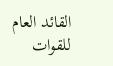القائد العام للقوات